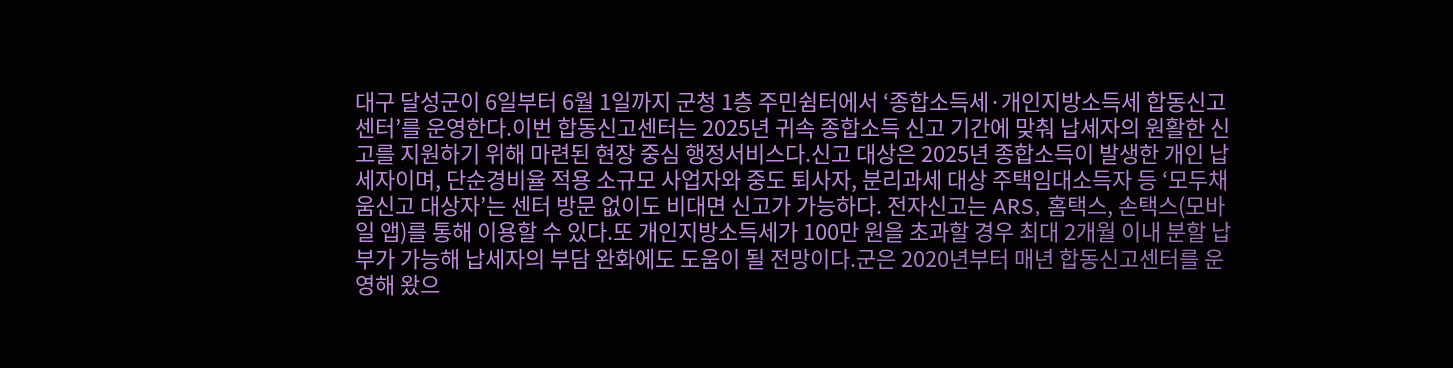대구 달성군이 6일부터 6월 1일까지 군청 1층 주민쉼터에서 ‘종합소득세·개인지방소득세 합동신고센터’를 운영한다.이번 합동신고센터는 2025년 귀속 종합소득 신고 기간에 맞춰 납세자의 원활한 신고를 지원하기 위해 마련된 현장 중심 행정서비스다.신고 대상은 2025년 종합소득이 발생한 개인 납세자이며, 단순경비율 적용 소규모 사업자와 중도 퇴사자, 분리과세 대상 주택임대소득자 등 ‘모두채움신고 대상자’는 센터 방문 없이도 비대면 신고가 가능하다. 전자신고는 ARS, 홈택스, 손택스(모바일 앱)를 통해 이용할 수 있다.또 개인지방소득세가 100만 원을 초과할 경우 최대 2개월 이내 분할 납부가 가능해 납세자의 부담 완화에도 도움이 될 전망이다.군은 2020년부터 매년 합동신고센터를 운영해 왔으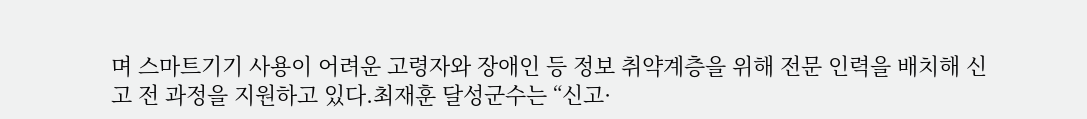며 스마트기기 사용이 어려운 고령자와 장애인 등 정보 취약계층을 위해 전문 인력을 배치해 신고 전 과정을 지원하고 있다.최재훈 달성군수는 “신고·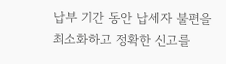납부 기간 동안 납세자 불편을 최소화하고 정확한 신고를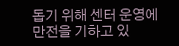돕기 위해 센터 운영에 만전을 기하고 있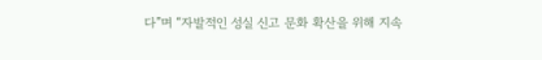다”며 “자발적인 성실 신고 문화 확산을 위해 지속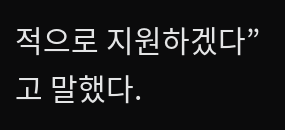적으로 지원하겠다”고 말했다.